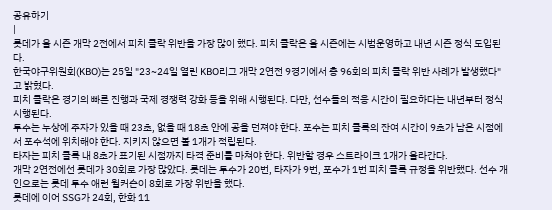공유하기
|
롯데가 올 시즌 개막 2전에서 피치 클락 위반을 가장 많이 했다. 피치 클락은 올 시즌에는 시범운영하고 내년 시즌 정식 도입된다.
한국야구위원회(KBO)는 25일 "23~24일 열린 KBO리그 개막 2연전 9경기에서 총 96회의 피치 클락 위반 사례가 발생했다"고 밝혔다.
피치 클락은 경기의 빠른 진행과 국제 경쟁력 강화 등을 위해 시행된다. 다만, 선수들의 적응 시간이 필요하다는 내년부터 정식 시행된다.
투수는 누상에 주자가 있을 때 23초, 없을 때 18초 안에 공을 던져야 한다. 포수는 피치 클록의 잔여 시간이 9초가 남은 시점에서 포수석에 위치해야 한다. 지키지 않으면 볼 1개가 적립된다.
타자는 피치 클록 내 8초가 표기된 시점까지 타격 준비를 마쳐야 한다. 위반할 경우 스트라이크 1개가 올라간다.
개막 2연전에선 롯데가 30회로 가장 많았다. 롯데는 투수가 20번, 타자가 9번, 포수가 1번 피치 클록 규정을 위반했다. 선수 개인으로는 롯데 투수 애런 윌커슨이 8회로 가장 위반을 했다.
롯데에 이어 SSG가 24회, 한화 11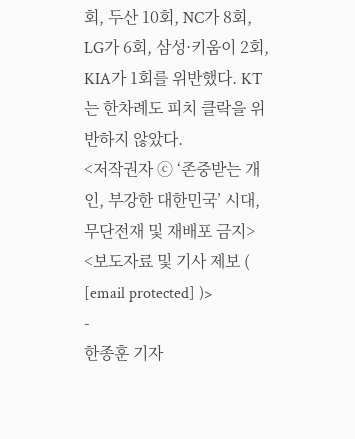회, 두산 10회, NC가 8회, LG가 6회, 삼성·키움이 2회, KIA가 1회를 위반했다. KT는 한차례도 피치 클락을 위반하지 않았다.
<저작권자 ⓒ ‘존중받는 개인, 부강한 대한민국’ 시대, 무단전재 및 재배포 금지>
<보도자료 및 기사 제보 ( [email protected] )>
-
한종훈 기자